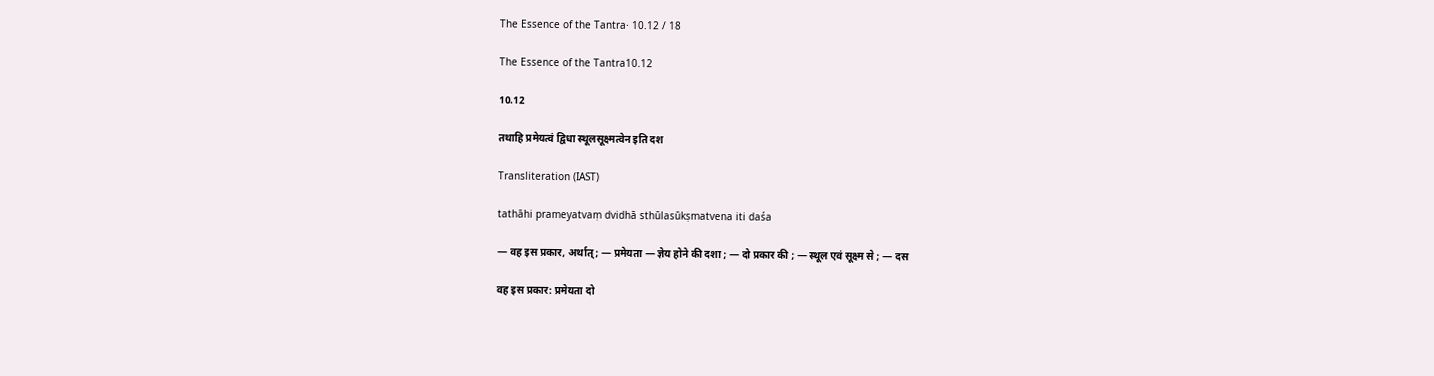The Essence of the Tantra· 10.12 / 18

The Essence of the Tantra10.12

10.12

तथाहि प्रमेयत्वं द्विधा स्थूलसूक्ष्मत्वेन इति दश

Transliteration (IAST)

tathāhi prameyatvaṃ dvidhā sthūlasūkṣmatvena iti daśa

— वह इस प्रकार, अर्थात् ; — प्रमेयता — ज्ञेय होने की दशा ; — दो प्रकार की ; — स्थूल एवं सूक्ष्म से ; — दस

वह इस प्रकार: प्रमेयता दो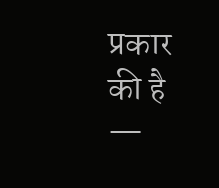प्रकार की है —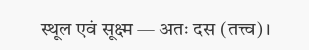स्थूल एवं सूक्ष्म — अतः दस (तत्त्व)।